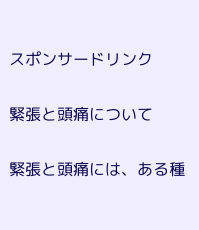スポンサードリンク

緊張と頭痛について

緊張と頭痛には、ある種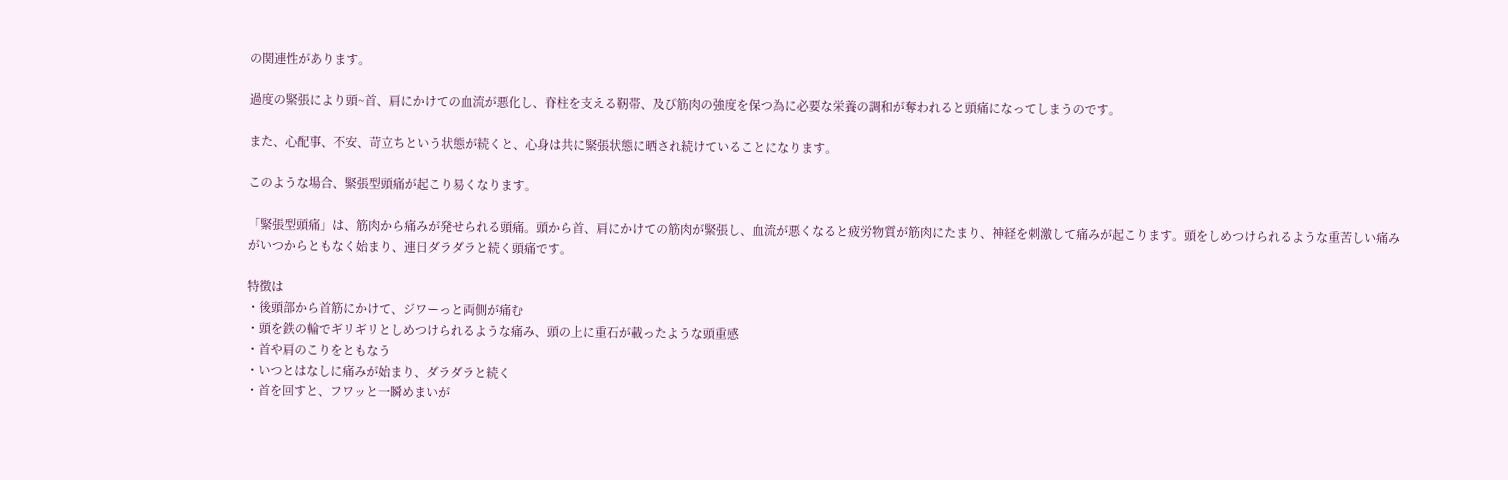の関連性があります。

過度の緊張により頭~首、肩にかけての血流が悪化し、脊柱を支える靭帯、及び筋肉の強度を保つ為に必要な栄養の調和が奪われると頭痛になってしまうのです。

また、心配事、不安、苛立ちという状態が続くと、心身は共に緊張状態に晒され続けていることになります。

このような場合、緊張型頭痛が起こり易くなります。

「緊張型頭痛」は、筋肉から痛みが発せられる頭痛。頭から首、肩にかけての筋肉が緊張し、血流が悪くなると疲労物質が筋肉にたまり、神経を刺激して痛みが起こります。頭をしめつけられるような重苦しい痛みがいつからともなく始まり、連日ダラダラと続く頭痛です。

特徴は
・後頭部から首筋にかけて、ジワーっと両側が痛む
・頭を鉄の輪でギリギリとしめつけられるような痛み、頭の上に重石が載ったような頭重感
・首や肩のこりをともなう
・いつとはなしに痛みが始まり、ダラダラと続く
・首を回すと、フワッと一瞬めまいが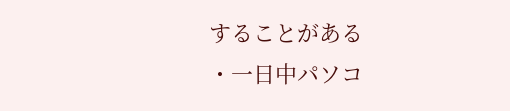することがある
・一日中パソコ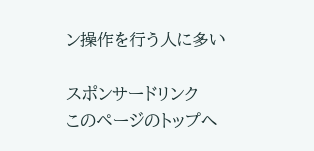ン操作を行う人に多い

スポンサードリンク
このページのトップへ